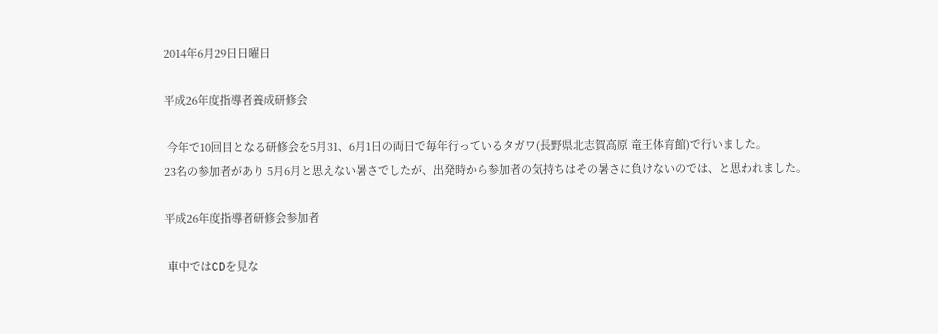2014年6月29日日曜日

平成26年度指導者養成研修会

 今年で10回目となる研修会を5月31、6月1日の両日で毎年行っているタガワ(長野県北志賀高原 竜王体育館)で行いました。
23名の参加者があり 5月6月と思えない暑さでしたが、出発時から参加者の気持ちはその暑さに負けないのでは、と思われました。

平成26年度指導者研修会参加者

 車中ではCDを見な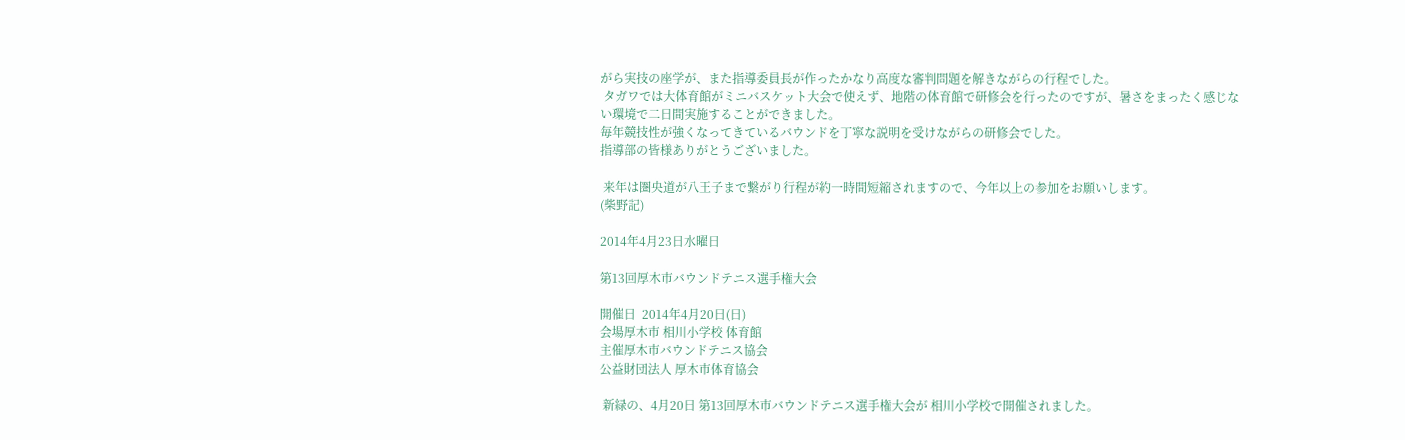がら実技の座学が、また指導委員長が作ったかなり高度な審判問題を解きながらの行程でした。
 タガワでは大体育館がミニバスケット大会で使えず、地階の体育館で研修会を行ったのですが、暑さをまったく感じない環境で二日間実施することができました。
毎年競技性が強くなってきているバウンドを丁寧な説明を受けながらの研修会でした。
指導部の皆様ありがとうございました。

 来年は圏央道が八王子まで繋がり行程が約一時間短縮されますので、今年以上の参加をお願いします。
(柴野記)

2014年4月23日水曜日

第13回厚木市バウンドテニス選手権大会

開催日  2014年4月20日(日)
会場厚木市 相川小学校 体育館
主催厚木市バウンドテニス協会
公益財団法人 厚木市体育協会

 新緑の、4月20日 第13回厚木市バウンドテニス選手権大会が 相川小学校で開催されました。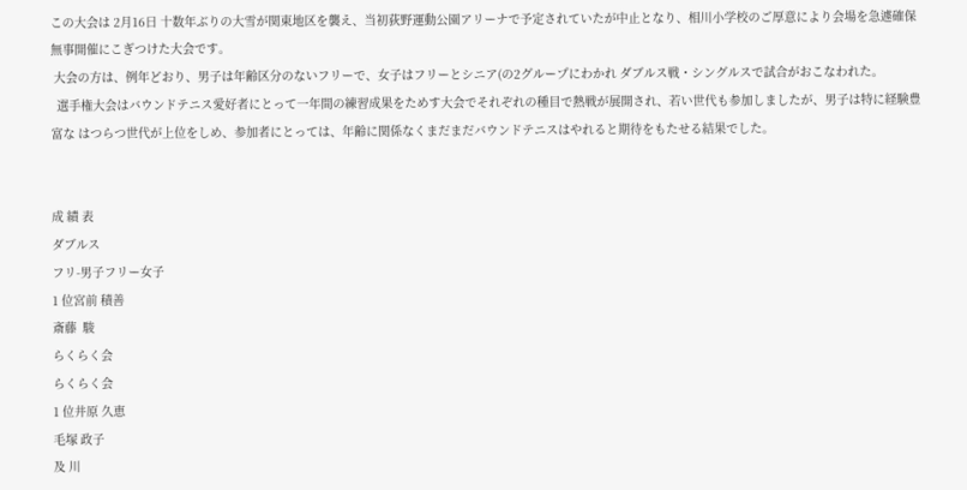この大会は 2月16日 十数年ぶりの大雪が関東地区を襲え、当初荻野運動公園アリーナで予定されていたが中止となり、相川小学校のご厚意により会場を急遽確保無事開催にこぎつけた大会です。
 大会の方は、例年どおり、男子は年齢区分のないフリーで、女子はフリーとシニア(の2グループにわかれ ダブルス戦・シングルスで試合がおこなわれた。
  選手権大会はバウンドテニス愛好者にとって一年間の練習成果をためす大会でそれぞれの種目で熱戦が展開され、若い世代も参加しましたが、男子は特に経験豊富な はつらつ世代が上位をしめ、参加者にとっては、年齢に関係なくまだまだバウンドテニスはやれると期待をもたせる結果でした。


成 績 表
ダブルス
フリ-男子フリー女子
1 位宮前 積善
斎藤  駿
らくらく会
らくらく会
1 位井原 久恵
毛塚 政子
及 川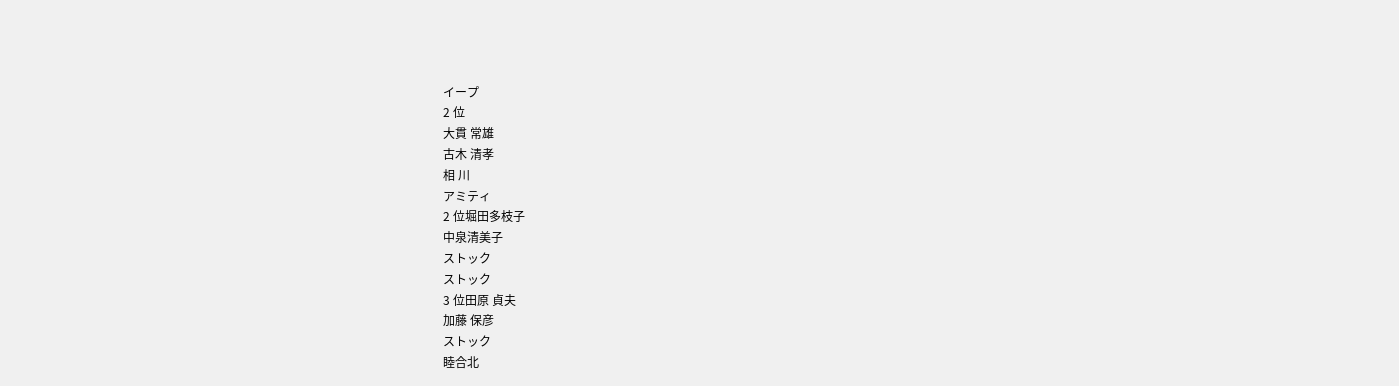イープ
2 位
大貫 常雄
古木 清孝
相 川
アミティ
2 位堀田多枝子
中泉清美子
ストック
ストック
3 位田原 貞夫
加藤 保彦
ストック
睦合北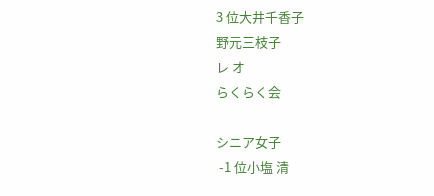3 位大井千香子
野元三枝子
レ オ
らくらく会

シニア女子
 -1 位小塩 清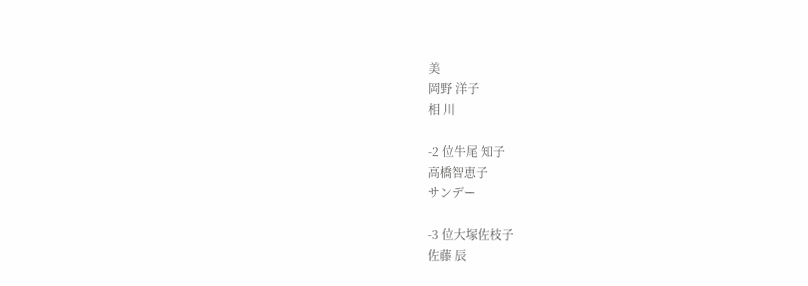美
岡野 洋子
相 川

-2 位牛尾 知子
高橋智恵子
サンデー

-3 位大塚佐枝子
佐藤 辰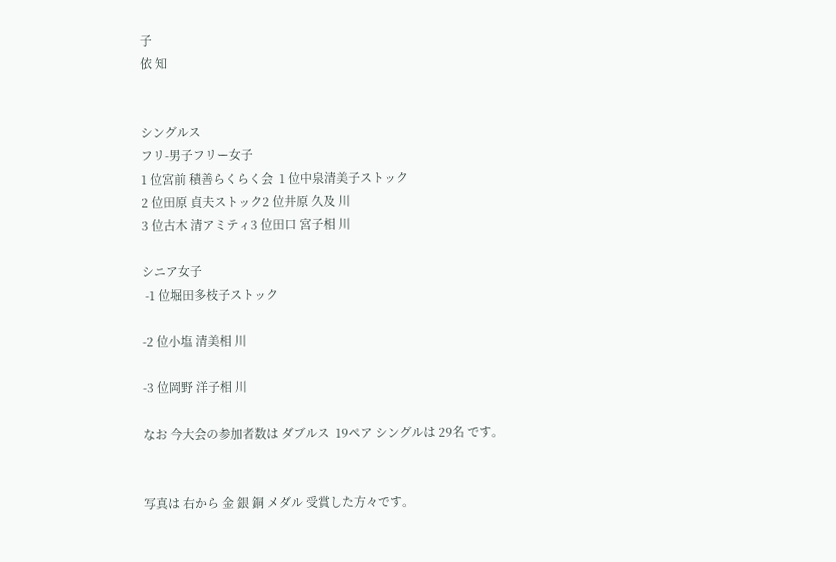子
依 知


シングルス
フリ-男子フリー女子
1 位宮前 積善らくらく会  1 位中泉清美子ストック
2 位田原 貞夫ストック2 位井原 久及 川
3 位古木 清アミティ3 位田口 宮子相 川

シニア女子
 -1 位堀田多枝子ストック

-2 位小塩 清美相 川

-3 位岡野 洋子相 川

なお 今大会の参加者数は ダブルス  19ペア シングルは 29名 です。


写真は 右から 金 銀 銅 メダル 受賞した方々です。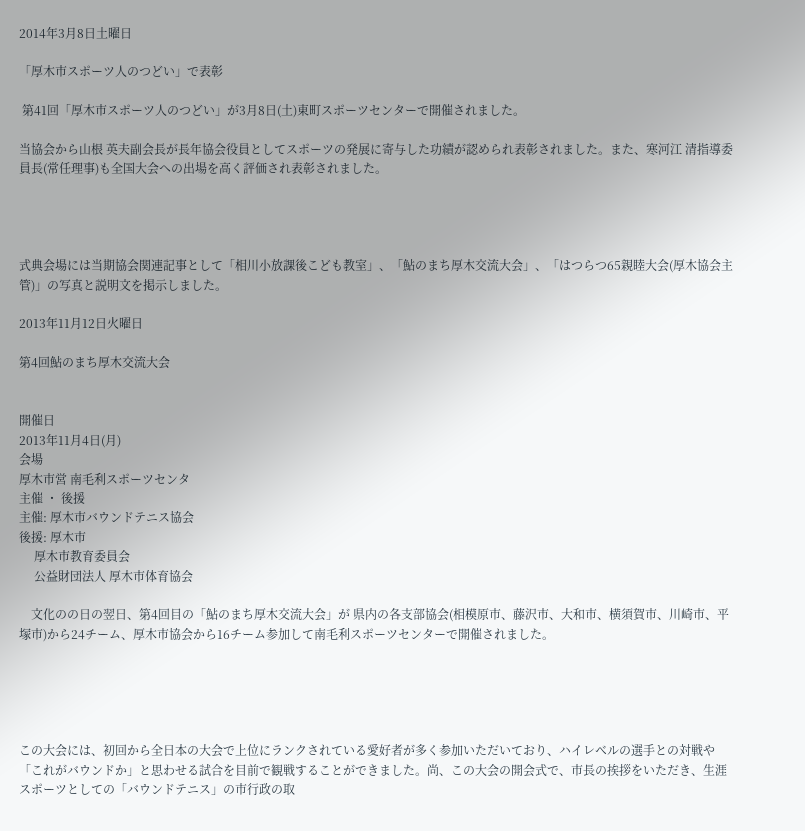2014年3月8日土曜日

「厚木市スポーツ人のつどい」で表彰

 第41回「厚木市スポーツ人のつどい」が3月8日(土)東町スポーツセンターで開催されました。

当協会から山根 英夫副会長が長年協会役員としてスポーツの発展に寄与した功績が認められ表彰されました。また、寒河江 清指導委員長(常任理事)も全国大会への出場を高く評価され表彰されました。




式典会場には当期協会関連記事として「相川小放課後こども教室」、「鮎のまち厚木交流大会」、「はつらつ65親睦大会(厚木協会主管)」の写真と説明文を掲示しました。

2013年11月12日火曜日

第4回鮎のまち厚木交流大会


開催日
2013年11月4日(月)
会場
厚木市営 南毛利スポーツセンタ
主催 ・ 後援
主催: 厚木市バウンドテニス協会
後援: 厚木市
     厚木市教育委員会
     公益財団法人 厚木市体育協会

    文化のの日の翌日、第4回目の「鮎のまち厚木交流大会」が 県内の各支部協会(相模原市、藤沢市、大和市、横須賀市、川崎市、平塚市)から24チーム、厚木市協会から16チーム参加して南毛利スポーツセンターで開催されました。





この大会には、初回から全日本の大会で上位にランクされている愛好者が多く参加いただいており、ハイレベルの選手との対戦や「これがバウンドか」と思わせる試合を目前で観戦することができました。尚、この大会の開会式で、市長の挨拶をいただき、生涯スポーツとしての「バウンドテニス」の市行政の取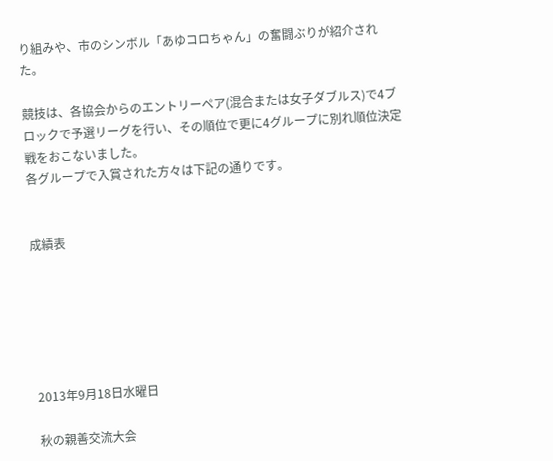り組みや、市のシンボル「あゆコロちゃん」の奮闘ぶりが紹介された。

競技は、各協会からのエントリーペア(混合または女子ダブルス)で4ブロックで予選リーグを行い、その順位で更に4グループに別れ順位決定戦をおこないました。
各グループで入賞された方々は下記の通りです。


成績表






2013年9月18日水曜日

秋の親善交流大会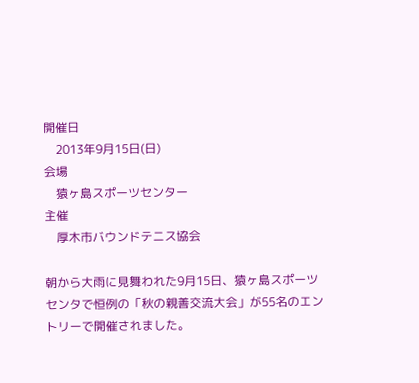開催日
    2013年9月15日(日)
会場
    猿ヶ島スポーツセンター
主催
    厚木市バウンドテニス協会

朝から大雨に見舞われた9月15日、猿ヶ島スポーツセンタで恒例の「秋の親善交流大会」が55名のエントリーで開催されました。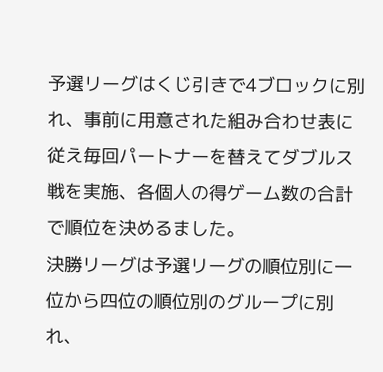予選リーグはくじ引きで4ブロックに別れ、事前に用意された組み合わせ表に従え毎回パートナーを替えてダブルス戦を実施、各個人の得ゲーム数の合計で順位を決めるました。
決勝リーグは予選リーグの順位別に一位から四位の順位別のグループに別れ、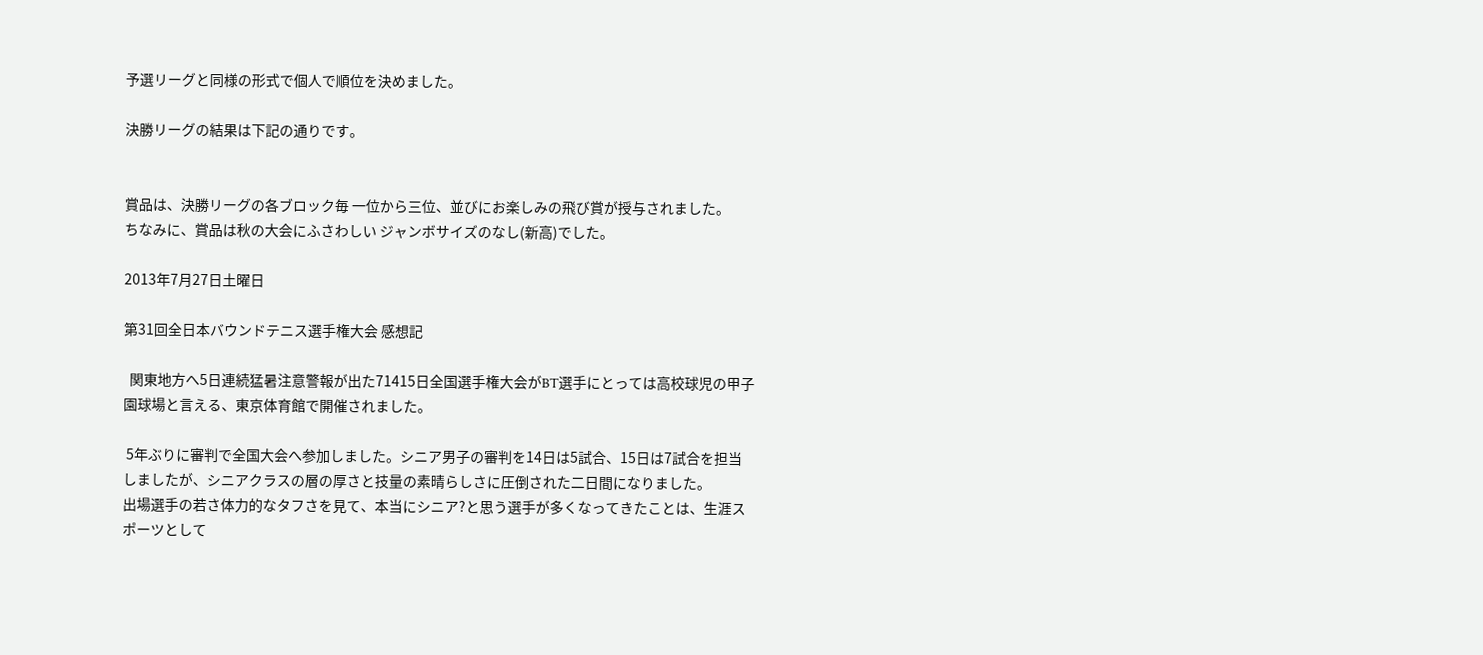予選リーグと同様の形式で個人で順位を決めました。

決勝リーグの結果は下記の通りです。


賞品は、決勝リーグの各ブロック毎 一位から三位、並びにお楽しみの飛び賞が授与されました。
ちなみに、賞品は秋の大会にふさわしい ジャンボサイズのなし(新高)でした。

2013年7月27日土曜日

第31回全日本バウンドテニス選手権大会 感想記

  関東地方へ5日連続猛暑注意警報が出た71415日全国選手権大会がBT選手にとっては高校球児の甲子園球場と言える、東京体育館で開催されました。

 5年ぶりに審判で全国大会へ参加しました。シニア男子の審判を14日は5試合、15日は7試合を担当しましたが、シニアクラスの層の厚さと技量の素晴らしさに圧倒された二日間になりました。
出場選手の若さ体力的なタフさを見て、本当にシニア?と思う選手が多くなってきたことは、生涯スポーツとして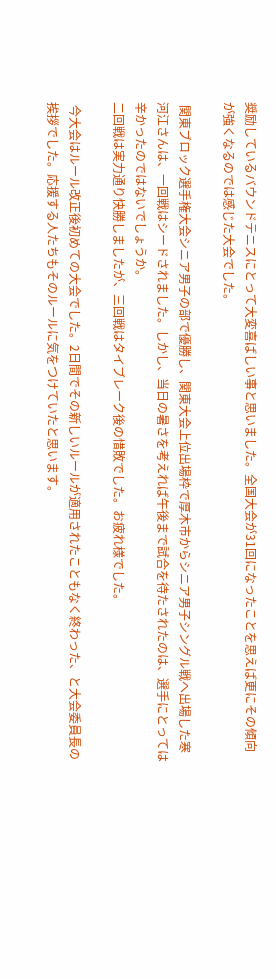奨励しているバウンドテニスにとって大変喜ばしい事と思いました。全国大会が31回になったことを思えば更にその傾向が強くなるのでは感じた大会でした。

 関東ブロック選手権大会シニア男子の部で優勝し、関東大会上位出場枠で厚木市からシニア男子シングル戦へ出場した寒河江さんは、一回戦はシードされました。しかし、当日の暑さを考えれば午後まで試合を待たされたのは、選手にとっては辛かったのではないでしょうか。
二回戦は実力通り快勝しましたが、三回戦はタイブレーク後の惜敗でした。お疲れ様でした。

 今大会はルール改正後初めての大会でした。2日間でその新しいルールが適用されたこともなく終わった、と大会委員長の挨拶でした。応援する人たちもそのルールに気をつけていたと思います。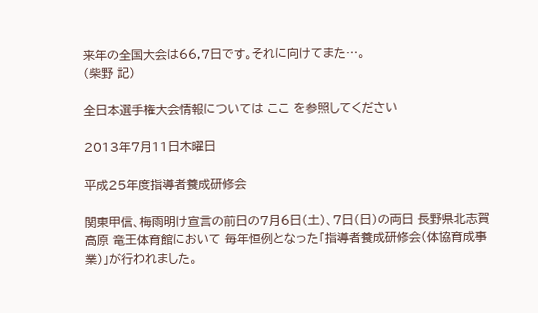来年の全国大会は66,7日です。それに向けてまた…。
(柴野 記)

全日本選手権大会情報については ここ を参照してください

2013年7月11日木曜日

平成25年度指導者養成研修会

関東甲信、梅雨明け宣言の前日の7月6日(土)、7日(日)の両日 長野県北志賀高原 竜王体育館において 毎年恒例となった「指導者養成研修会(体協育成事業)」が行われました。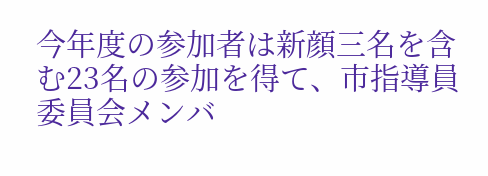今年度の参加者は新顔三名を含む23名の参加を得て、市指導員委員会メンバ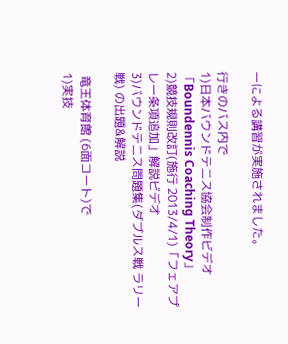ーによる講習が実施されました。

行きのバス内で
1)日本バウンドテニス協会制作ビデオ 「Boundennis Coaching Theory」
2)競技規則改訂(施行 2013/4/1)「フェアプレー条項追加」解説ビデオ
3)バウンドテニス問題集(ダブルス戦 ラリー戦) の出題&解説

 竜王体育館 (6面コート)で
1)実技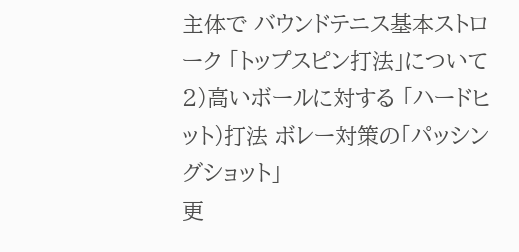主体で バウンドテニス基本ストローク 「トップスピン打法」について
2)高いボールに対する 「ハードヒット)打法 ボレー対策の「パッシングショット」
更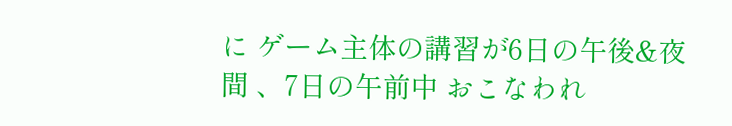に ゲーム主体の講習が6日の午後&夜間 、7日の午前中 おこなわれ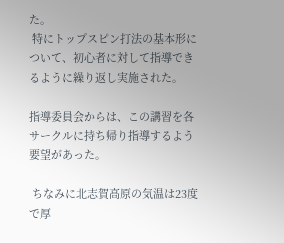た。
 特にトップスピン打法の基本形について、初心者に対して指導できるように繰り返し実施された。

指導委員会からは、この講習を各サークルに持ち帰り指導するよう要望があった。

 ちなみに北志賀高原の気温は23度で厚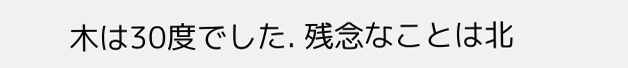木は30度でした. 残念なことは北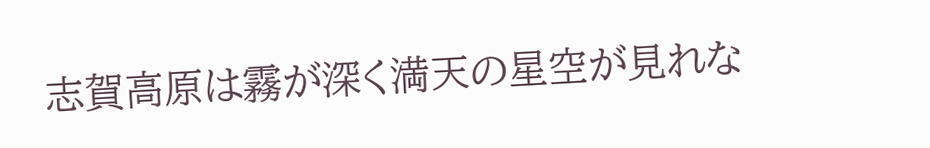志賀高原は霧が深く満天の星空が見れな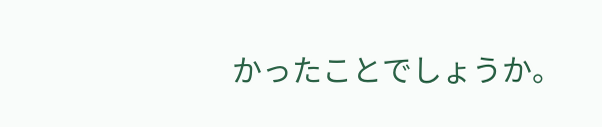かったことでしょうか。